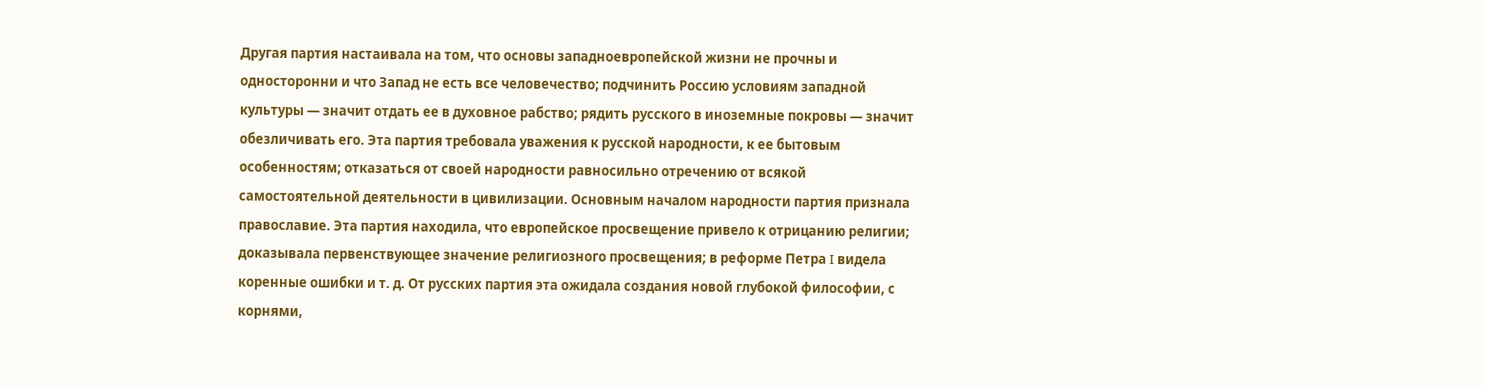Другая партия настаивала на том, что основы западноевропейской жизни не прочны и односторонни и что Запад не есть все человечество; подчинить Россию условиям западной культуры — значит отдать ее в духовное рабство; рядить русского в иноземные покровы — значит обезличивать его. Эта партия требовала уважения к русской народности, к ее бытовым особенностям; отказаться от своей народности равносильно отречению от всякой самостоятельной деятельности в цивилизации. Основным началом народности партия признала православие. Эта партия находила, что европейское просвещение привело к отрицанию религии; доказывала первенствующее значение религиозного просвещения; в реформе Петра I видела коренные ошибки и т. д. От русских партия эта ожидала создания новой глубокой философии, с корнями,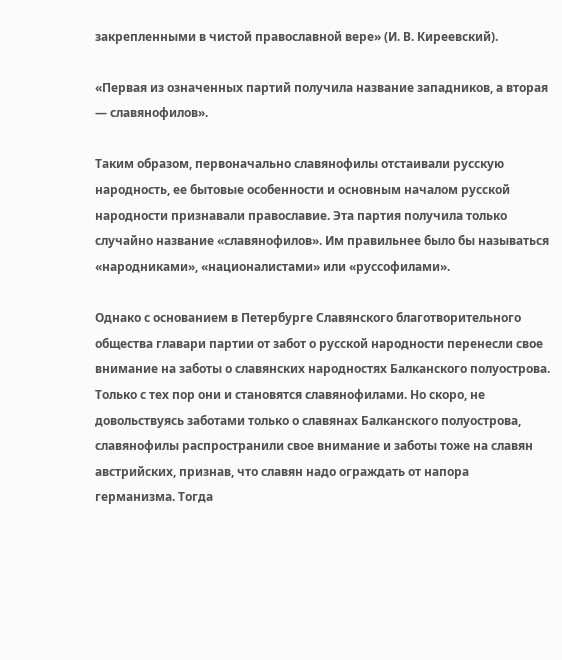закрепленными в чистой православной вере» (И. В. Киреевский).

«Первая из означенных партий получила название западников, а вторая — славянофилов».

Таким образом, первоначально славянофилы отстаивали русскую народность, ее бытовые особенности и основным началом русской народности признавали православие. Эта партия получила только случайно название «славянофилов». Им правильнее было бы называться «народниками», «националистами» или «руссофилами».

Однако с основанием в Петербурге Славянского благотворительного общества главари партии от забот о русской народности перенесли свое внимание на заботы о славянских народностях Балканского полуострова. Только с тех пор они и становятся славянофилами. Но скоро, не довольствуясь заботами только о славянах Балканского полуострова, славянофилы распространили свое внимание и заботы тоже на славян австрийских, признав, что славян надо ограждать от напора германизма. Тогда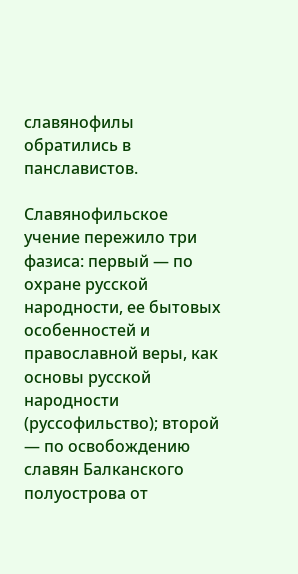славянофилы обратились в панславистов.

Славянофильское учение пережило три фазиса: первый — по охране русской народности, ее бытовых особенностей и православной веры, как основы русской народности (руссофильство); второй — по освобождению славян Балканского полуострова от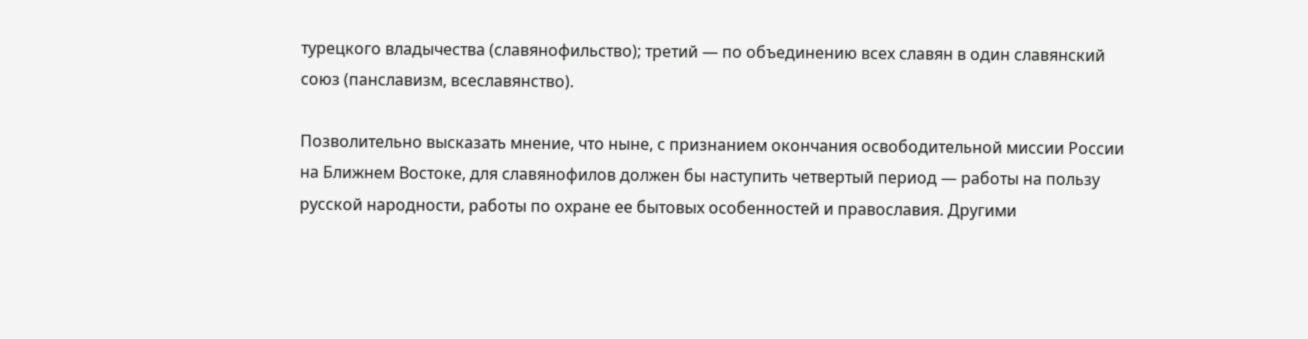турецкого владычества (славянофильство); третий — по объединению всех славян в один славянский союз (панславизм, всеславянство).

Позволительно высказать мнение, что ныне, с признанием окончания освободительной миссии России на Ближнем Востоке, для славянофилов должен бы наступить четвертый период — работы на пользу русской народности, работы по охране ее бытовых особенностей и православия. Другими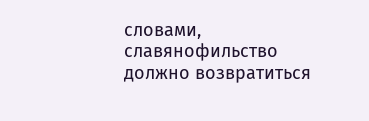словами, славянофильство должно возвратиться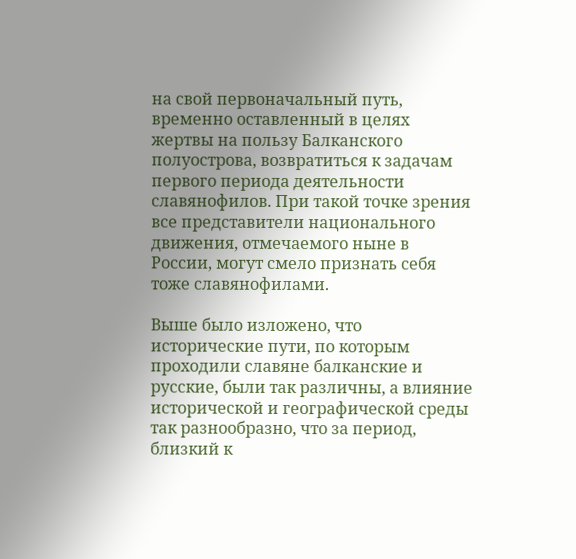на свой первоначальный путь, временно оставленный в целях жертвы на пользу Балканского полуострова, возвратиться к задачам первого периода деятельности славянофилов. При такой точке зрения все представители национального движения, отмечаемого ныне в России, могут смело признать себя тоже славянофилами.

Выше было изложено, что исторические пути, по которым проходили славяне балканские и русские, были так различны, а влияние исторической и географической среды так разнообразно, что за период, близкий к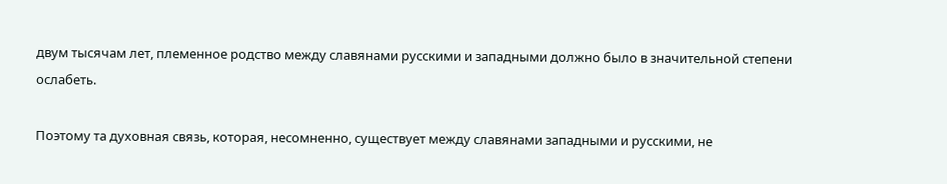двум тысячам лет, племенное родство между славянами русскими и западными должно было в значительной степени ослабеть.

Поэтому та духовная связь, которая, несомненно, существует между славянами западными и русскими, не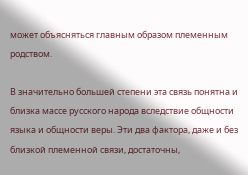может объясняться главным образом племенным родством.

В значительно большей степени эта связь понятна и близка массе русского народа вследствие общности языка и общности веры. Эти два фактора, даже и без близкой племенной связи, достаточны,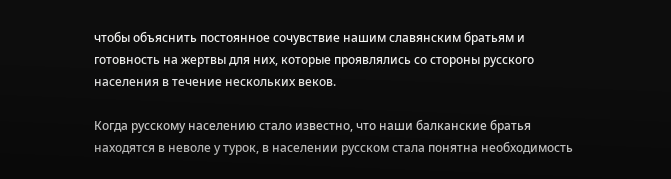чтобы объяснить постоянное сочувствие нашим славянским братьям и готовность на жертвы для них, которые проявлялись со стороны русского населения в течение нескольких веков.

Когда русскому населению стало известно, что наши балканские братья находятся в неволе у турок, в населении русском стала понятна необходимость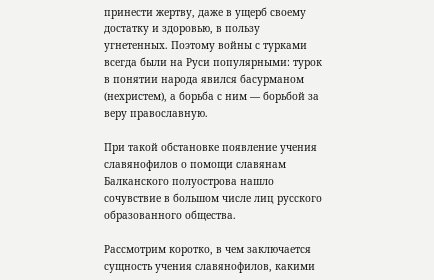принести жертву, даже в ущерб своему достатку и здоровью, в пользу угнетенных. Поэтому войны с турками всегда были на Руси популярными: турок в понятии народа явился басурманом (нехристем), а борьба с ним — борьбой за веру православную.

При такой обстановке появление учения славянофилов о помощи славянам Балканского полуострова нашло сочувствие в большом числе лиц русского образованного общества.

Рассмотрим коротко, в чем заключается сущность учения славянофилов, какими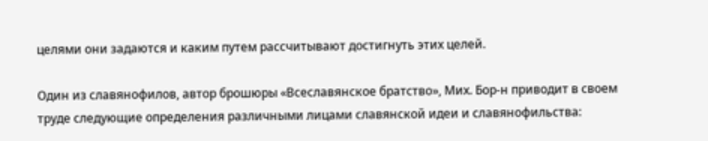целями они задаются и каким путем рассчитывают достигнуть этих целей.

Один из славянофилов, автор брошюры «Всеславянское братство», Мих. Бор-н приводит в своем труде следующие определения различными лицами славянской идеи и славянофильства: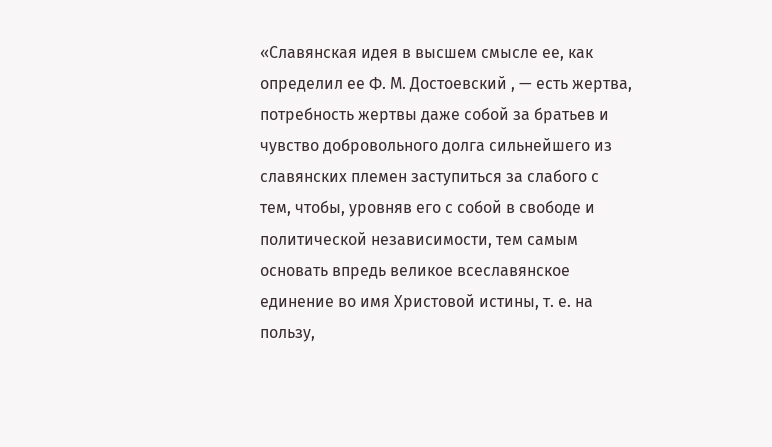«Славянская идея в высшем смысле ее, как определил ее Ф. М. Достоевский , — есть жертва, потребность жертвы даже собой за братьев и чувство добровольного долга сильнейшего из славянских племен заступиться за слабого с тем, чтобы, уровняв его с собой в свободе и политической независимости, тем самым основать впредь великое всеславянское единение во имя Христовой истины, т. е. на пользу,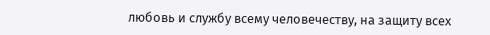любовь и службу всему человечеству, на защиту всех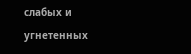слабых и угнетенных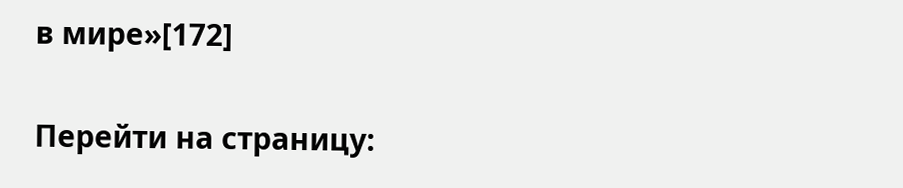в мире»[172]

Перейти на страницу: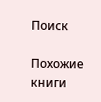Поиск

Похожие книги